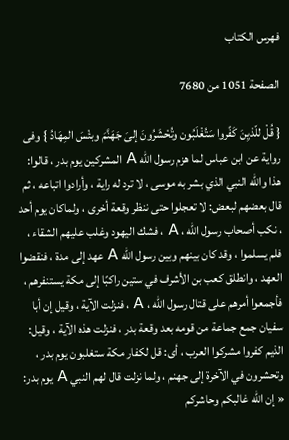فهرس الكتاب

الصفحة 1051 من 7680

{ قُلْ للّذيِنَ كَفًروا سَتُغْلَبُون وتُحْشَرُونَ إلىَ جَهَنَّمَ وبئْسَ المِهَادُ } وفى رواية عن ابن عباس لما هزم رسول الله A المشركين يوم بدر ، قالوا: هذا والله النبي الذي بشر به موسى ، لا ترد له راية ، وأرادوا اتباعه ، ثم قال بعضهم لبعض: لا تعجلوا حتى ننظر وقعة أخرى ، ولماكان يوم أحد ، نكب أصحاب رسول الله ، A ، فشك اليهود وغلب عليهم الشقاء ، فلم يسلموا ، وقد كان بينهم وبين رسول الله A عهد إلى مدة ، فنقضوا العهد ، وانطلق كعب بن الأشرف في ستين راكبًا إلى مكة يستنفرهم ، فأجمعوا أمرهم على قتال رسول الله ، A ، فنزلت الآية ، وقيل إن أبا سفيان جمع جماعة من قومه بعد وقعة بدر ، فنزلت هذه الآية ، وقيل: الذيم كفروا مشركوا العرب ، أى: قل لكفار مكة ستغلبون يوم بدر ، وتحشرون في الآخرة إلى جهنم ، ولما نزلت قال لهم النبي A يوم بدر: « إن الله غالبكم وحاشركم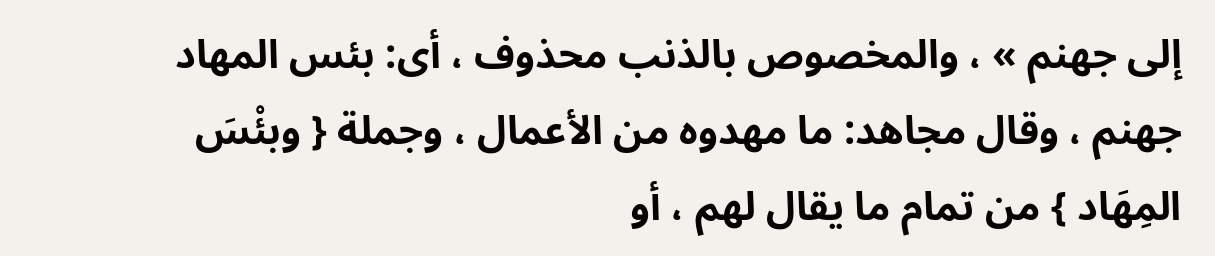إلى جهنم » ، والمخصوص بالذنب محذوف ، أى: بئس المهاد جهنم ، وقال مجاهد: ما مهدوه من الأعمال ، وجملة { وبئْسَ المِهَاد } من تمام ما يقال لهم ، أو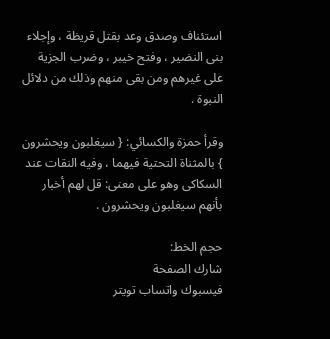استئناف وصدق وعد بقتل قريظة ، وإجلاء بنى النضير ، وفتح خيبر ، وضرب الجزية على غيرهم ومن بقى منهم وذلك من دلائل النبوة .

وقرأ حمزة والكسائي: { سيغلبون ويحشرون } بالمثناة التحتية فيهما ، وفيه النقات عند السكاكى وهو على معنى: قل لهم أخبار بأنهم سيغلبون ويحشرون .

حجم الخط:
شارك الصفحة
فيسبوك واتساب تويتر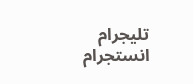تليجرام انستجرام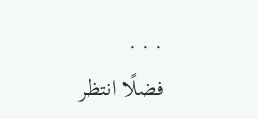. . .
فضلًا انتظر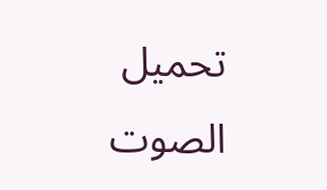تحميل الصوت